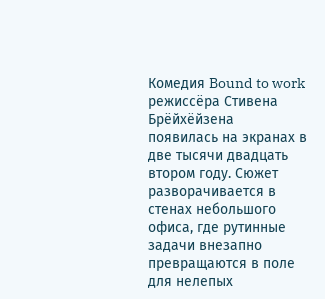Комедия Bound to work режиссёра Стивена Брёйхёйзена появилась на экранах в две тысячи двадцать втором году. Сюжет разворачивается в стенах небольшого офиса, где рутинные задачи внезапно превращаются в поле для нелепых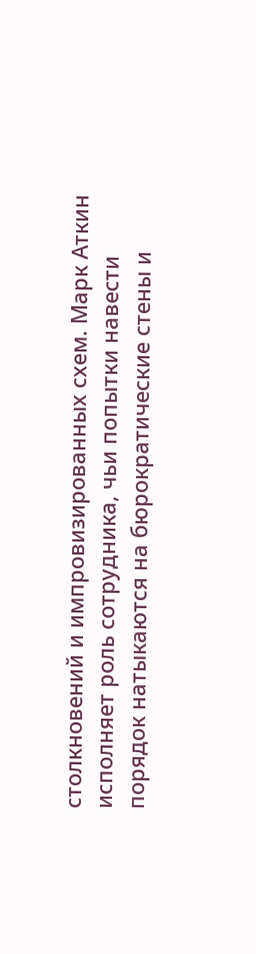столкновений и импровизированных схем. Марк Аткин исполняет роль сотрудника, чьи попытки навести порядок натыкаются на бюрократические стены и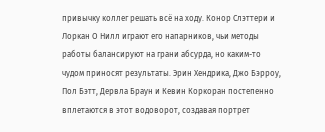привычку коллег решать всё на ходу. Конор Слэттери и Лоркан О Нилл играют его напарников, чьи методы работы балансируют на грани абсурда, но каким-то чудом приносят результаты. Эрин Хендрика, Джо Бэрроу, Пол Бэтт, Дервла Браун и Кевин Коркоран постепенно вплетаются в этот водоворот, создавая портрет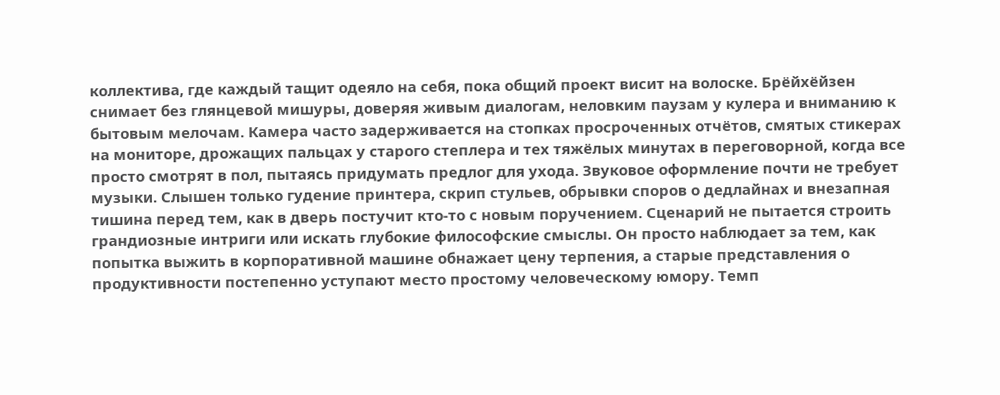коллектива, где каждый тащит одеяло на себя, пока общий проект висит на волоске. Брёйхёйзен снимает без глянцевой мишуры, доверяя живым диалогам, неловким паузам у кулера и вниманию к бытовым мелочам. Камера часто задерживается на стопках просроченных отчётов, смятых стикерах на мониторе, дрожащих пальцах у старого степлера и тех тяжёлых минутах в переговорной, когда все просто смотрят в пол, пытаясь придумать предлог для ухода. Звуковое оформление почти не требует музыки. Слышен только гудение принтера, скрип стульев, обрывки споров о дедлайнах и внезапная тишина перед тем, как в дверь постучит кто-то с новым поручением. Сценарий не пытается строить грандиозные интриги или искать глубокие философские смыслы. Он просто наблюдает за тем, как попытка выжить в корпоративной машине обнажает цену терпения, а старые представления о продуктивности постепенно уступают место простому человеческому юмору. Темп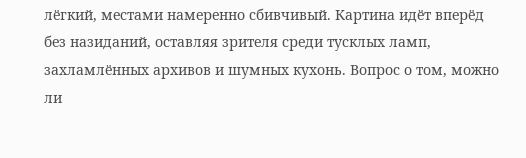лёгкий, местами намеренно сбивчивый. Картина идёт вперёд без назиданий, оставляя зрителя среди тусклых ламп, захламлённых архивов и шумных кухонь. Вопрос о том, можно ли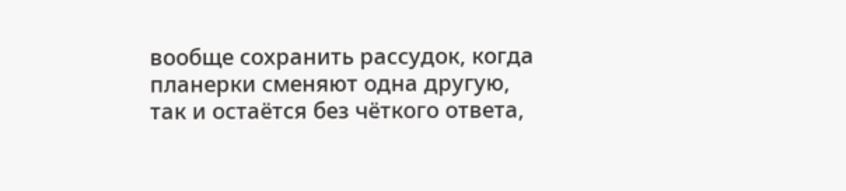вообще сохранить рассудок, когда планерки сменяют одна другую, так и остаётся без чёткого ответа,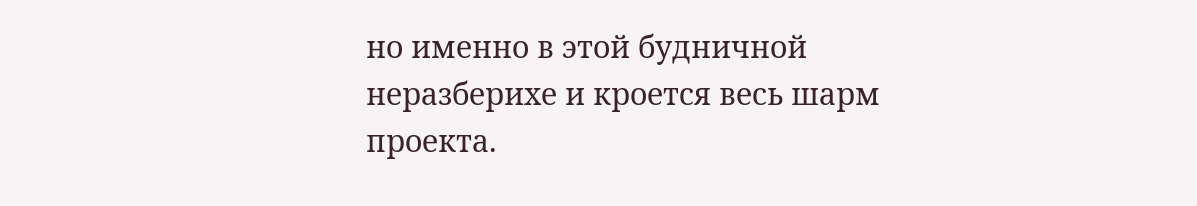но именно в этой будничной неразберихе и кроется весь шарм проекта.